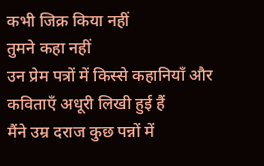कभी जिक्र किया नहीं
तुमने कहा नहीं
उन प्रेम पत्रों में किस्से कहानियाँ और
कविताएँ अधूरी लिखी हुई हैं
मैंने उम्र दराज कुछ पन्नों में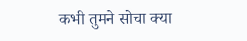कभी तुमने सोचा क्या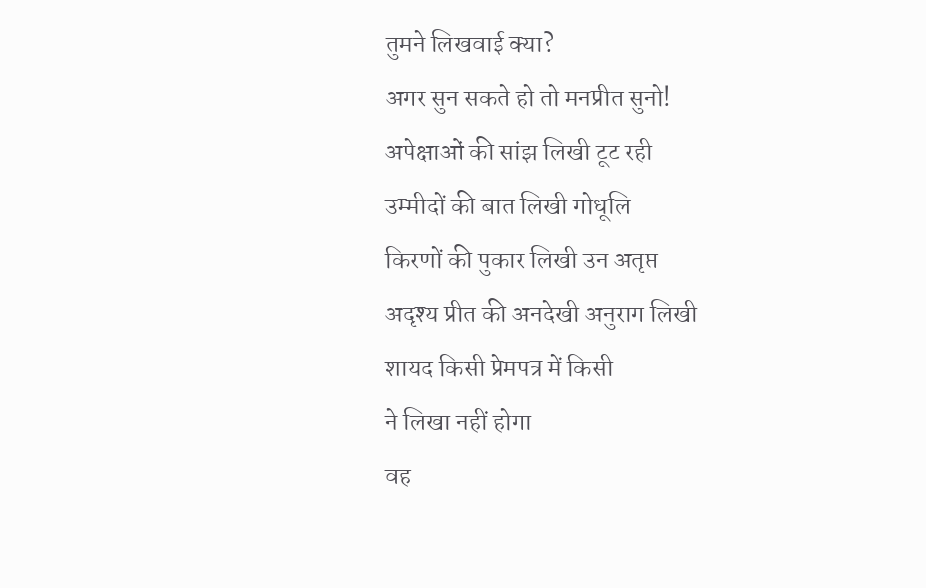तुमने लिखवाई क्या?
अगर सुन सकते हो तो मनप्रीत सुनो!
अपेक्षाओं की सांझ लिखी टूट रही
उम्मीदों की बात लिखी गोधूलि
किरणों की पुकार लिखी उन अतृप्त
अदृश्य प्रीत की अनदेखी अनुराग लिखी
शायद किसी प्रेमपत्र में किसी
ने लिखा नहीं होगा
वह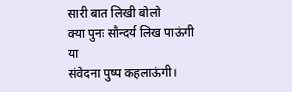सारी बात लिखी बोलो
क्या पुनः सौन्दर्य लिख पाऊंगी या
संवेदना पुष्प कहलाऊंगी।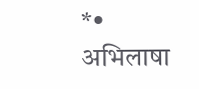*• अभिलाषा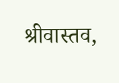श्रीवास्तव,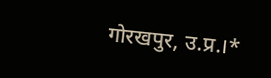गोरखपुर, उ.प्र.।*